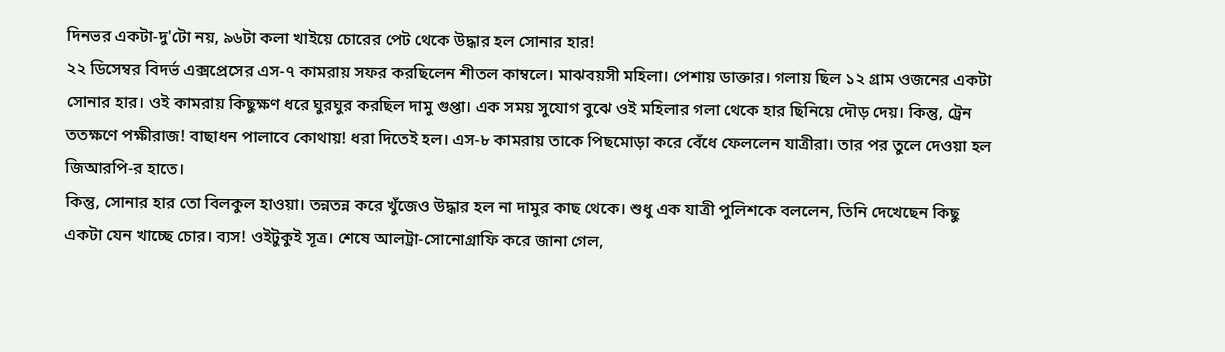দিনভর একটা-দু'টো নয়, ৯৬টা কলা খাইয়ে চোরের পেট থেকে উদ্ধার হল সোনার হার!
২২ ডিসেম্বর বিদর্ভ এক্সপ্রেসের এস-৭ কামরায় সফর করছিলেন শীতল কাম্বলে। মাঝবয়সী মহিলা। পেশায় ডাক্তার। গলায় ছিল ১২ গ্রাম ওজনের একটা সোনার হার। ওই কামরায় কিছুক্ষণ ধরে ঘুরঘুর করছিল দামু গুপ্তা। এক সময় সুযোগ বুঝে ওই মহিলার গলা থেকে হার ছিনিয়ে দৌড় দেয়। কিন্তু, ট্রেন ততক্ষণে পক্ষীরাজ! বাছাধন পালাবে কোথায়! ধরা দিতেই হল। এস-৮ কামরায় তাকে পিছমোড়া করে বেঁধে ফেললেন যাত্রীরা। তার পর তুলে দেওয়া হল জিআরপি-র হাতে।
কিন্তু, সোনার হার তো বিলকুল হাওয়া। তন্নতন্ন করে খুঁজেও উদ্ধার হল না দামুর কাছ থেকে। শুধু এক যাত্রী পুলিশকে বললেন, তিনি দেখেছেন কিছু একটা যেন খাচ্ছে চোর। ব্যস! ওইটুকুই সূত্র। শেষে আলট্রা-সোনোগ্রাফি করে জানা গেল,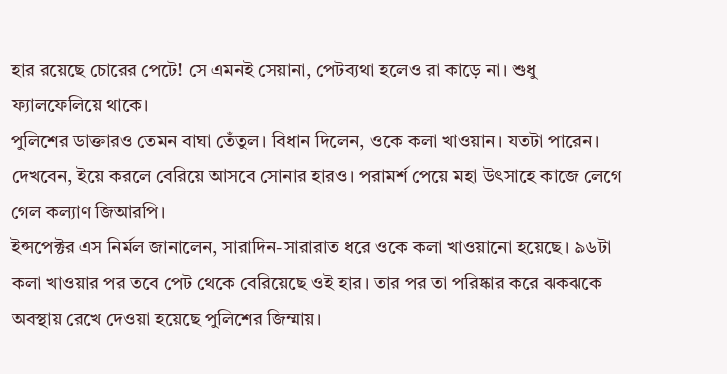হার রয়েছে চোরের পেটে! সে এমনই সেয়ানা, পেটব্যথা হলেও রা কাড়ে না। শুধু ফ্যালফেলিয়ে থাকে।
পুলিশের ডাক্তারও তেমন বাঘা তেঁতুল। বিধান দিলেন, ওকে কলা খাওয়ান। যতটা পারেন। দেখবেন, ইয়ে করলে বেরিয়ে আসবে সোনার হারও। পরামর্শ পেয়ে মহা উৎসাহে কাজে লেগে গেল কল্যাণ জিআরপি।
ইন্সপেক্টর এস নির্মল জানালেন, সারাদিন-সারারাত ধরে ওকে কলা খাওয়ানো হয়েছে। ৯৬টা কলা খাওয়ার পর তবে পেট থেকে বেরিয়েছে ওই হার। তার পর তা পরিষ্কার করে ঝকঝকে অবস্থায় রেখে দেওয়া হয়েছে পুলিশের জিম্মায়।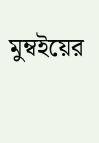মুম্বইয়ের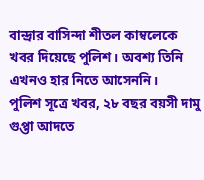বান্দ্রার বাসিন্দা শীতল কাম্বলেকে খবর দিয়েছে পুলিশ। অবশ্য তিনি এখনও হার নিতে আসেননি।
পুলিশ সূত্রে খবর, ২৮ বছর বয়সী দামু গুপ্তা আদতে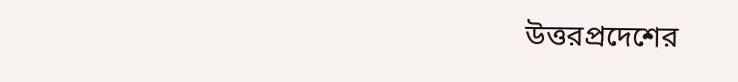উত্তরপ্রদেশের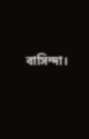বাসিন্দা।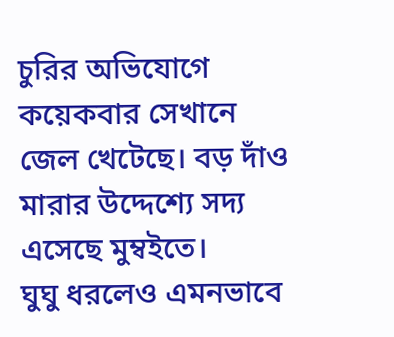চুরির অভিযোগে কয়েকবার সেখানে জেল খেটেছে। বড় দাঁও মারার উদ্দেশ্যে সদ্য এসেছে মুম্বইতে।
ঘুঘু ধরলেও এমনভাবে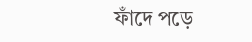ফাঁদে পড়ে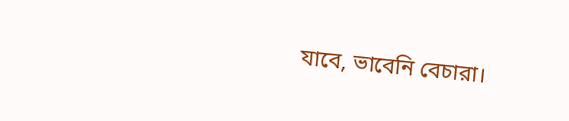যাবে, ভাবেনি বেচারা।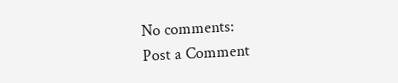No comments:
Post a Comment